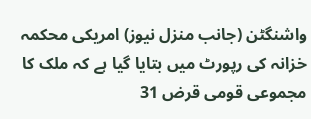واشنگٹن (جانب منزل نیوز) امریکی محکمہ خزانہ کی رپورٹ میں بتایا گیا ہے کہ ملک کا مجموعی قومی قرض 31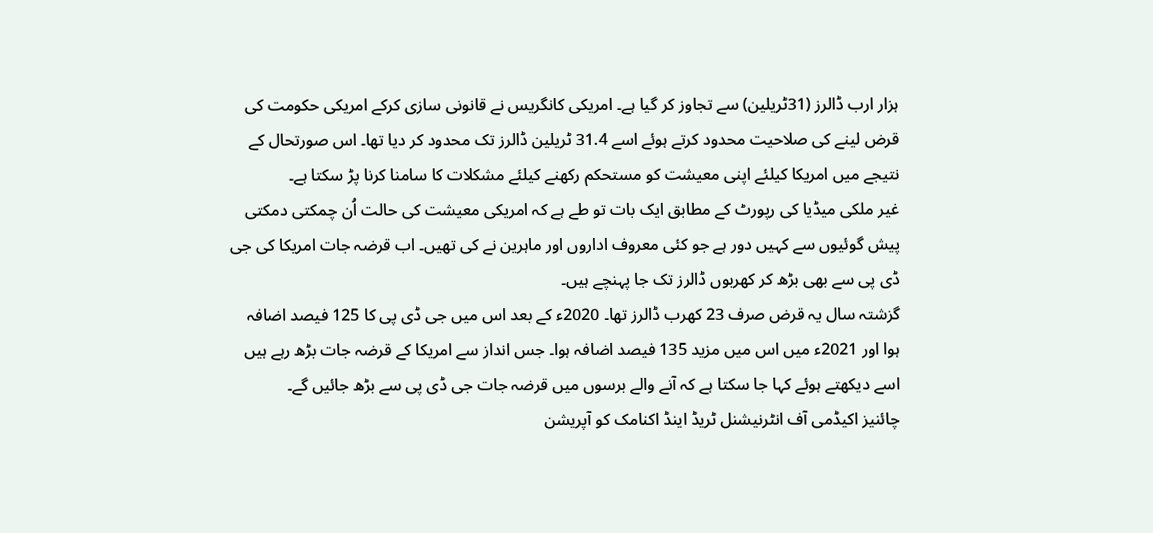ہزار ارب ڈالرز (31ٹریلین) سے تجاوز کر گیا ہے۔ امریکی کانگریس نے قانونی سازی کرکے امریکی حکومت کی قرض لینے کی صلاحیت محدود کرتے ہوئے اسے 31.4 ٹریلین ڈالرز تک محدود کر دیا تھا۔ اس صورتحال کے نتیجے میں امریکا کیلئے اپنی معیشت کو مستحکم رکھنے کیلئے مشکلات کا سامنا کرنا پڑ سکتا ہے۔
غیر ملکی میڈیا کی رپورٹ کے مطابق ایک بات تو طے ہے کہ امریکی معیشت کی حالت اُن چمکتی دمکتی پیش گوئیوں سے کہیں دور ہے جو کئی معروف اداروں اور ماہرین نے کی تھیں۔ اب قرضہ جات امریکا کی جی ڈی پی سے بھی بڑھ کر کھربوں ڈالرز تک جا پہنچے ہیں۔
گزشتہ سال یہ قرض صرف 23 کھرب ڈالرز تھا۔ 2020ء کے بعد اس میں جی ڈی پی کا 125 فیصد اضافہ ہوا اور 2021ء میں اس میں مزید 135 فیصد اضافہ ہوا۔ جس انداز سے امریکا کے قرضہ جات بڑھ رہے ہیں اسے دیکھتے ہوئے کہا جا سکتا ہے کہ آنے والے برسوں میں قرضہ جات جی ڈی پی سے بڑھ جائیں گے۔
چائنیز اکیڈمی آف انٹرنیشنل ٹریڈ اینڈ اکنامک کو آپریشن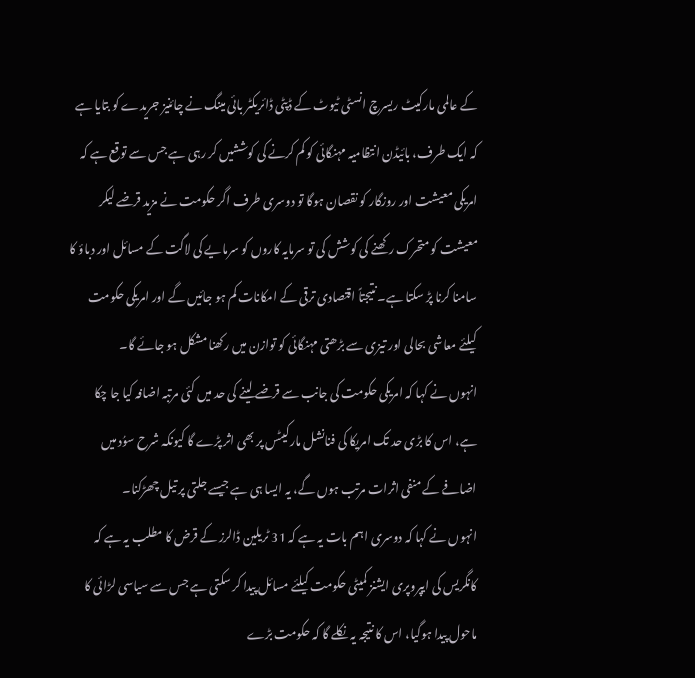کے عالمی مارکیٹ ریسرچ انسٹی ٹیوٹ کے ڈپٹی ڈائریکٹر بائی مینگ نے چائنیز جریدے کو بتایا ہے کہ ایک طرف، بائیڈن انتظامیہ مہنگائی کو کم کرنے کی کوششیں کر رہی ہے جس سے توقع ہے کہ امریکی معیشت اور روزگار کو نقصان ہوگا تو دوسری طرف اگر حکومت نے مزید قرضے لیکر معیشت کو متحرک رکھنے کی کوشش کی تو سرمایہ کاروں کو سرمایے کی لاگت کے مسائل اور دباؤ کا سامنا کرنا پڑ سکتا ہے۔ نتیجتاً اقتصادی ترقی کے امکانات کم ہو جائیں گے اور امریکی حکومت کیلئے معاشی بحالی اور تیزی سے بڑھتی مہنگائی کو توازن میں رکھنا مشکل ہو جائے گا۔
انہوں نے کہا کہ امریکی حکومت کی جانب سے قرضے لینے کی حد میں کئی مرتبہ اضافہ کیا جا چکا ہے، اس کا بڑی حد تک امریکا کی فنانشل مارکیٹس پر بھی اثر پڑے گا کیونکہ شرح سوُد میں اضافے کے منفی اثرات مرتب ہوں گے، یہ ایسا ہی ہے جیسے جلتی پر تیل چھڑکنا۔
انہوں نے کہا کہ دوسری اہم بات یہ ہے کہ 31 ٹریلین ڈالرز کے قرض کا مطلب یہ ہے کہ کانگریس کی ایپروپری ایشنز کمیٹی حکومت کیلئے مسائل پیدا کر سکتی ہے جس سے سیاسی لڑائی کا ماحول پیدا ہوگیا، اس کا نتیجہ یہ نکلے گا کہ حکومت بڑے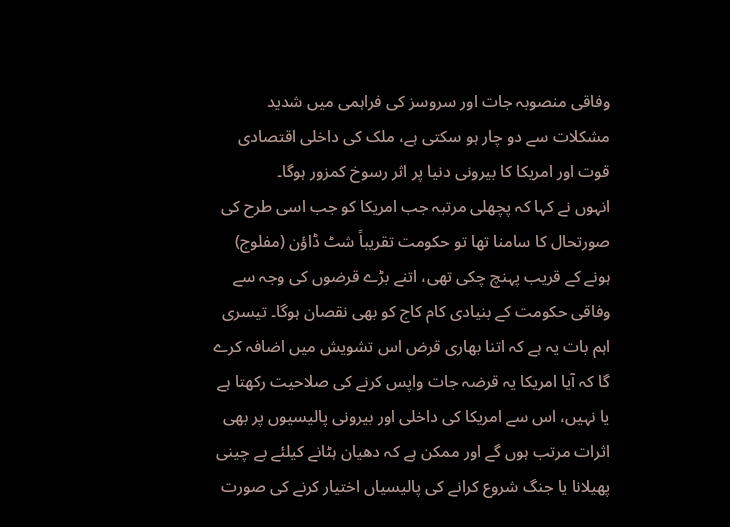وفاقی منصوبہ جات اور سروسز کی فراہمی میں شدید مشکلات سے دو چار ہو سکتی ہے، ملک کی داخلی اقتصادی قوت اور امریکا کا بیرونی دنیا پر اثر رسوخ کمزور ہوگا۔
انہوں نے کہا کہ پچھلی مرتبہ جب امریکا کو جب اسی طرح کی صورتحال کا سامنا تھا تو حکومت تقریباً شٹ ڈاؤن (مفلوج) ہونے کے قریب پہنچ چکی تھی، اتنے بڑے قرضوں کی وجہ سے وفاقی حکومت کے بنیادی کام کاج کو بھی نقصان ہوگا۔ تیسری اہم بات یہ ہے کہ اتنا بھاری قرض اس تشویش میں اضافہ کرے گا کہ آیا امریکا یہ قرضہ جات واپس کرنے کی صلاحیت رکھتا ہے یا نہیں، اس سے امریکا کی داخلی اور بیرونی پالیسیوں پر بھی اثرات مرتب ہوں گے اور ممکن ہے کہ دھیان ہٹانے کیلئے بے چینی پھیلانا یا جنگ شروع کرانے کی پالیسیاں اختیار کرنے کی صورت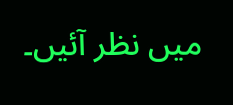میں نظر آئیں۔